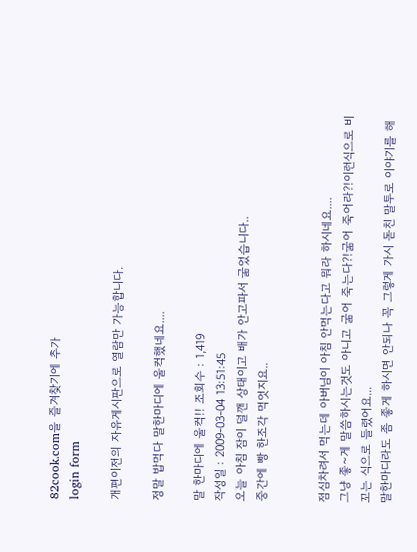82cook.com을 즐겨찾기에 추가
login form

개편이전의 자유게시판으로 열람만 가능합니다.

정말 밥먹다 말한마디에 울컥했네요....

말 한마디에 울컥!! 조회수 : 1,419
작성일 : 2009-03-04 13:51:45
오늘 아침 잠이 덜깬 상태이고 배가 안고파서 굶었습니다..
중간에 빵 한조각 먹엇지요..


점심차려서 먹는데 아버님이 아침 안먹는다고 뭐라 하시네요....
그냥 좋~게 말씀하시는것도 아니고 굶어 죽는다?!굶어 죽어라?!이런식으로 비꼬는 식으로 들렸어요...
말한마디라도 좀 좋게 하시면 안되나 꼭 그렇게 가시 돋친 말투로 이야기를 해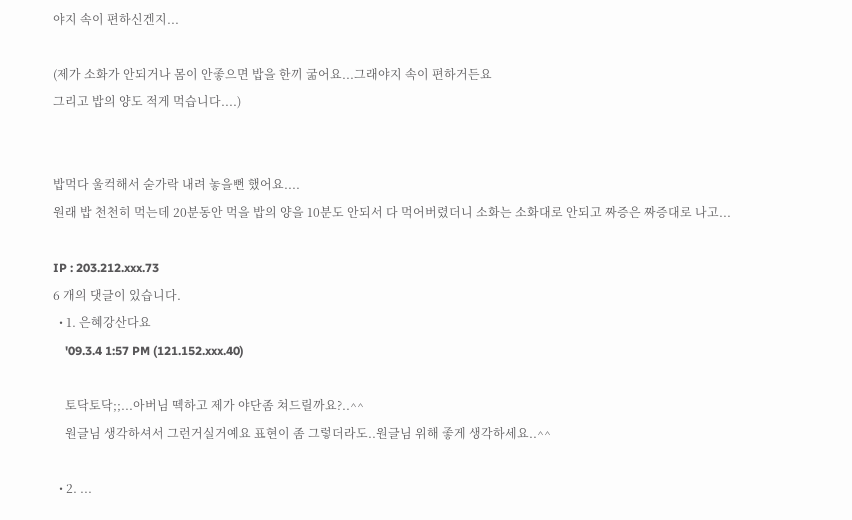야지 속이 편하신겐지...

(제가 소화가 안되거나 몸이 안좋으면 밥을 한끼 굶어요...그래야지 속이 편하거든요
그리고 밥의 양도 적게 먹습니다....)


밥먹다 울컥해서 숟가락 내려 놓을뻔 했어요....
원래 밥 천천히 먹는데 20분동안 먹을 밥의 양을 10분도 안되서 다 먹어버렸더니 소화는 소화대로 안되고 짜증은 짜증대로 나고...

IP : 203.212.xxx.73
6 개의 댓글이 있습니다.
  • 1. 은혜강산다요
    '09.3.4 1:57 PM (121.152.xxx.40)

    토닥토닥;;...아버님 떽하고 제가 야단좀 쳐드릴까요?..^^
    원글님 생각하셔서 그런거실거예요 표현이 좀 그렇더라도..원글님 위해 좋게 생각하세요..^^

  • 2. ...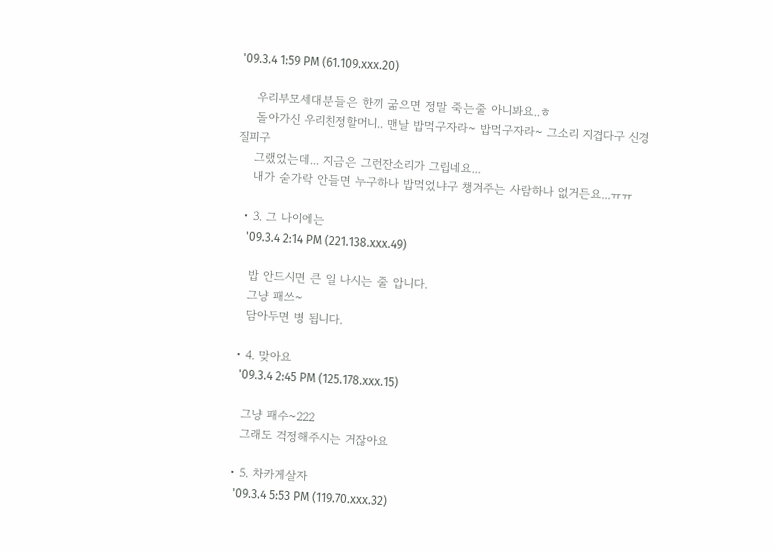'09.3.4 1:59 PM (61.109.xxx.20)

    우리부모세대분들은 한끼 굶으면 정말 죽는줄 아니봐요..ㅎ
    돌아가신 우리친정할머니.. 맨날 밥먹구자라~ 밥먹구자라~ 그소리 지겹다구 신경질피구
    그랬었는데... 지금은 그런잔소리가 그립네요...
    내가 숟가락 안들면 누구하나 밥먹었냐구 챙겨주는 사람하나 없거든요...ㅠㅠ

  • 3. 그 나이에는
    '09.3.4 2:14 PM (221.138.xxx.49)

    밥 안드시면 큰 일 나시는 줄 압니다.
    그냥 패쓰~
    담아두면 병 됩니다.

  • 4. 맞아요
    '09.3.4 2:45 PM (125.178.xxx.15)

    그냥 패수~222
    그래도 걱정해주시는 거잖아요

  • 5. 차카게살자
    '09.3.4 5:53 PM (119.70.xxx.32)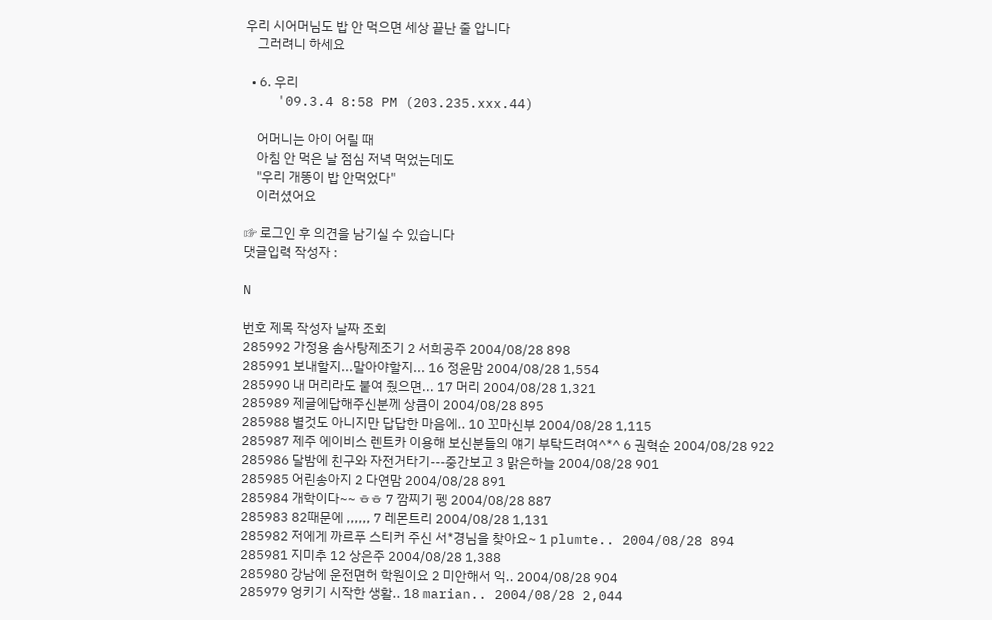우리 시어머님도 밥 안 먹으면 세상 끝난 줄 압니다
    그러려니 하세요

  • 6. 우리
    '09.3.4 8:58 PM (203.235.xxx.44)

    어머니는 아이 어릴 때
    아침 안 먹은 날 점심 저녁 먹었는데도
    "우리 개똥이 밥 안먹었다"
    이러셨어요

☞ 로그인 후 의견을 남기실 수 있습니다
댓글입력 작성자 :

N

번호 제목 작성자 날짜 조회
285992 가정용 솜사탕제조기 2 서희공주 2004/08/28 898
285991 보내할지...말아야할지... 16 정윤맘 2004/08/28 1,554
285990 내 머리라도 붙여 줬으면... 17 머리 2004/08/28 1,321
285989 제글에답해주신분께 상큼이 2004/08/28 895
285988 별것도 아니지만 답답한 마음에.. 10 꼬마신부 2004/08/28 1,115
285987 제주 에이비스 렌트카 이용해 보신분들의 얘기 부탁드려여^*^ 6 권혁순 2004/08/28 922
285986 달밤에 친구와 자전거타기---중간보고 3 맑은하늘 2004/08/28 901
285985 어린송아지 2 다연맘 2004/08/28 891
285984 개학이다~~ ㅎㅎ 7 깜찌기 펭 2004/08/28 887
285983 82때문에 ,,,,,, 7 레몬트리 2004/08/28 1,131
285982 저에게 까르푸 스티커 주신 서*경님을 찾아요~ 1 plumte.. 2004/08/28 894
285981 지미추 12 상은주 2004/08/28 1,388
285980 강남에 운전면허 학원이요 2 미안해서 익.. 2004/08/28 904
285979 엉키기 시작한 생활.. 18 marian.. 2004/08/28 2,044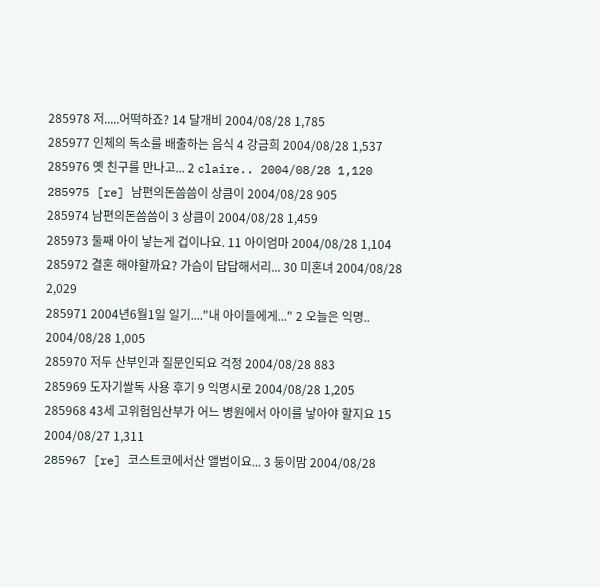285978 저.....어떡하죠? 14 달개비 2004/08/28 1,785
285977 인체의 독소를 배출하는 음식 4 강금희 2004/08/28 1,537
285976 옛 친구를 만나고... 2 claire.. 2004/08/28 1,120
285975 [re] 남편의돈씀씀이 상큼이 2004/08/28 905
285974 남편의돈씀씀이 3 상큼이 2004/08/28 1,459
285973 둘째 아이 낳는게 겁이나요. 11 아이엄마 2004/08/28 1,104
285972 결혼 해야할까요? 가슴이 답답해서리... 30 미혼녀 2004/08/28 2,029
285971 2004년6월1일 일기...."내 아이들에게..." 2 오늘은 익명.. 2004/08/28 1,005
285970 저두 산부인과 질문인되요 걱정 2004/08/28 883
285969 도자기쌀독 사용 후기 9 익명시로 2004/08/28 1,205
285968 43세 고위험임산부가 어느 병원에서 아이를 낳아야 할지요 15 2004/08/27 1,311
285967 [re] 코스트코에서산 앨범이요... 3 둥이맘 2004/08/28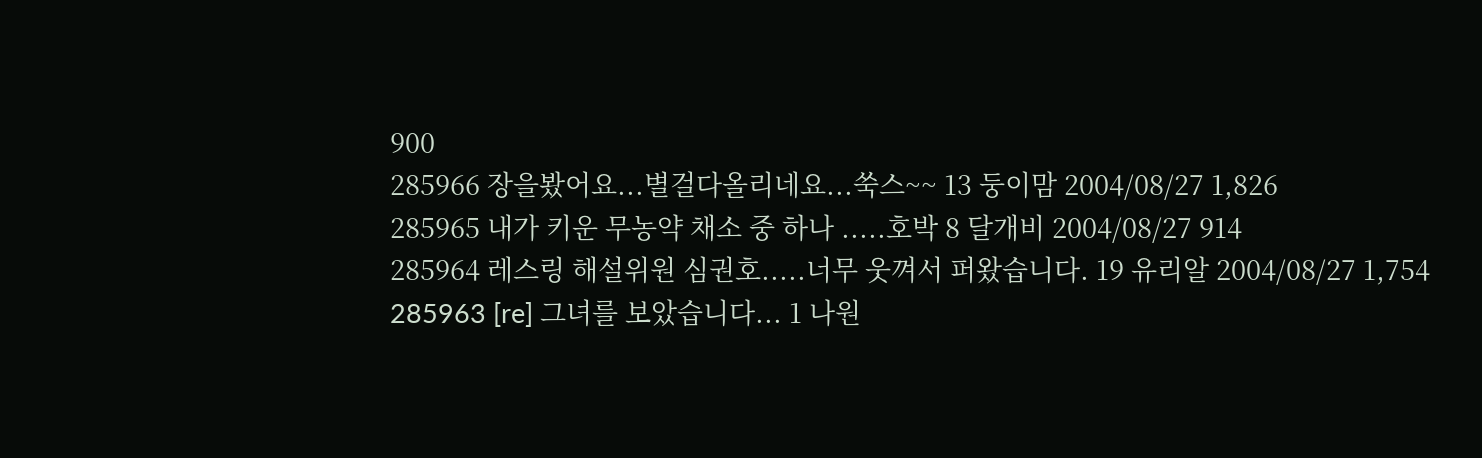900
285966 장을봤어요...별걸다올리네요...쑥스~~ 13 둥이맘 2004/08/27 1,826
285965 내가 키운 무농약 채소 중 하나 .....호박 8 달개비 2004/08/27 914
285964 레스링 해설위원 심권호.....너무 웃껴서 퍼왔습니다. 19 유리알 2004/08/27 1,754
285963 [re] 그녀를 보았습니다... 1 나원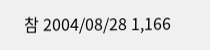참 2004/08/28 1,166